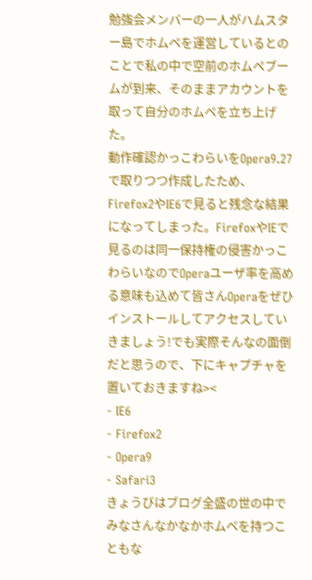勉強会メンバーの一人がハムスター島でホムペを運営しているとのことで私の中で空前のホムペブームが到来、そのままアカウントを取って自分のホムペを立ち上げた。
動作確認かっこわらいをOpera9.27で取りつつ作成したため、Firefox2やIE6で見ると残念な結果になってしまった。FirefoxやIEで見るのは同一保持権の侵害かっこわらいなのでOperaユーザ率を高める意味も込めて皆さんOperaをぜひインストールしてアクセスしていきましょう!でも実際そんなの面倒だと思うので、下にキャプチャを置いておきますね><
- IE6
- Firefox2
- Opera9
- Safari3
きょうびはブログ全盛の世の中でみなさんなかなかホムペを持つこともな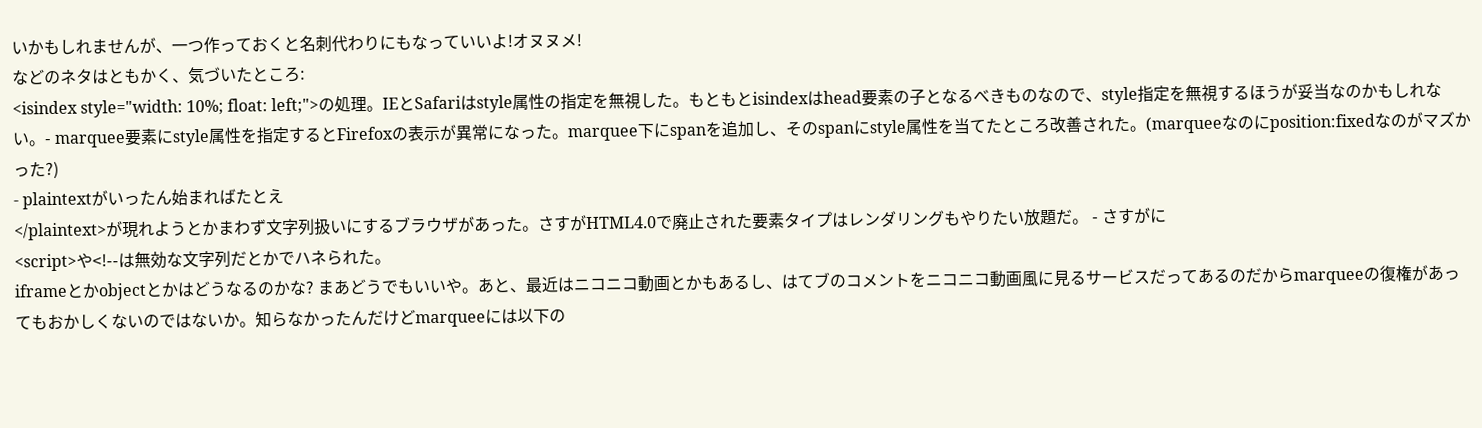いかもしれませんが、一つ作っておくと名刺代わりにもなっていいよ!オヌヌメ!
などのネタはともかく、気づいたところ:
<isindex style="width: 10%; float: left;">の処理。IEとSafariはstyle属性の指定を無視した。もともとisindexはhead要素の子となるべきものなので、style指定を無視するほうが妥当なのかもしれない。- marquee要素にstyle属性を指定するとFirefoxの表示が異常になった。marquee下にspanを追加し、そのspanにstyle属性を当てたところ改善された。(marqueeなのにposition:fixedなのがマズかった?)
- plaintextがいったん始まればたとえ
</plaintext>が現れようとかまわず文字列扱いにするブラウザがあった。さすがHTML4.0で廃止された要素タイプはレンダリングもやりたい放題だ。 - さすがに
<script>や<!--は無効な文字列だとかでハネられた。
iframeとかobjectとかはどうなるのかな? まあどうでもいいや。あと、最近はニコニコ動画とかもあるし、はてブのコメントをニコニコ動画風に見るサービスだってあるのだからmarqueeの復権があってもおかしくないのではないか。知らなかったんだけどmarqueeには以下の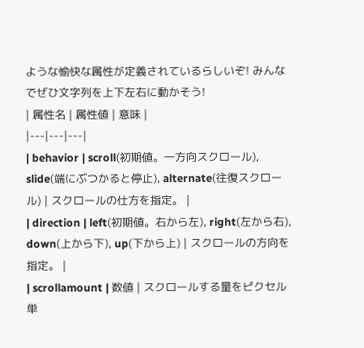ような愉快な属性が定義されているらしいぞ! みんなでぜひ文字列を上下左右に動かそう!
| 属性名 | 属性値 | 意味 |
|---|---|---|
| behavior | scroll(初期値。一方向スクロール), slide(端にぶつかると停止), alternate(往復スクロール) | スクロールの仕方を指定。 |
| direction | left(初期値。右から左), right(左から右), down(上から下), up(下から上) | スクロールの方向を指定。 |
| scrollamount | 数値 | スクロールする量をピクセル単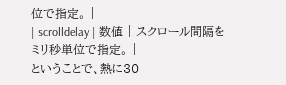位で指定。 |
| scrolldelay | 数値 | スクロール間隔をミリ秒単位で指定。 |
ということで、熱に30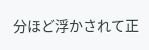分ほど浮かされて正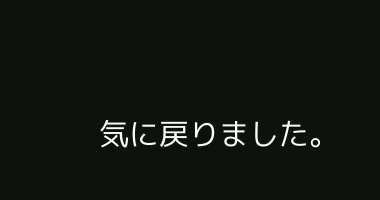気に戻りました。